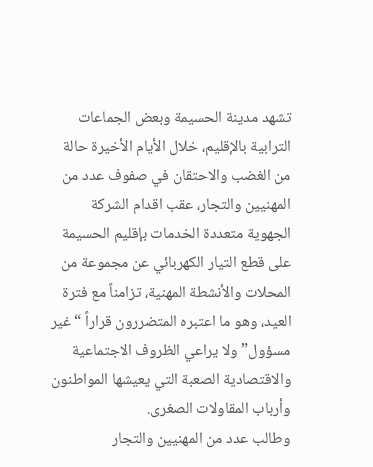تشهد مدينة الحسيمة وبعض الجماعات الترابية بالإقليم، خلال الأيام الأخيرة حالة من الغضب والاحتقان في صفوف عدد من المهنيين والتجار، عقب اقدام الشركة الجهوية متعددة الخدمات بإقليم الحسيمة على قطع التيار الكهربائي عن مجموعة من المحلات والأنشطة المهنية، تزامناً مع فترة العيد، وهو ما اعتبره المتضررون قراراً “غير مسؤول” ولا يراعي الظروف الاجتماعية والاقتصادية الصعبة التي يعيشها المواطنون وأرباب المقاولات الصغرى.
وطالب عدد من المهنيين والتجار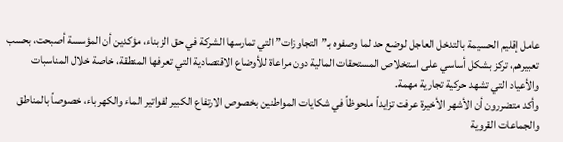عامل إقليم الحسيمة بالتدخل العاجل لوضع حد لما وصفوه بـ”التجاوزات” التي تمارسها الشركة في حق الزبناء، مؤكدين أن المؤسسة أصبحت، بحسب تعبيرهم، تركز بشكل أساسي على استخلاص المستحقات المالية دون مراعاة للأوضاع الاقتصادية التي تعرفها المنطقة، خاصة خلال المناسبات والأعياد التي تشهد حركية تجارية مهمة.
وأكد متضررون أن الأشهر الأخيرة عرفت تزايداً ملحوظاً في شكايات المواطنين بخصوص الارتفاع الكبير لفواتير الماء والكهرباء، خصوصاً بالمناطق والجماعات القروية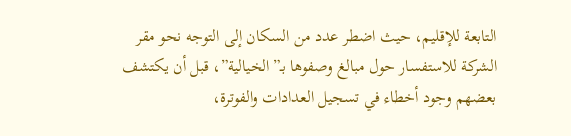التابعة للإقليم، حيث اضطر عدد من السكان إلى التوجه نحو مقر الشركة للاستفسار حول مبالغ وصفوها بـ”الخيالية”، قبل أن يكتشف بعضهم وجود أخطاء في تسجيل العدادات والفوترة،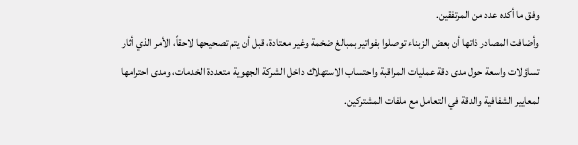وفق ما أكده عدد من المرتفقين.
وأضافت المصادر ذاتها أن بعض الزبناء توصلوا بفواتير بمبالغ ضخمة وغير معتادة، قبل أن يتم تصحيحها لاحقاً، الأمر الذي أثار تساؤلات واسعة حول مدى دقة عمليات المراقبة واحتساب الاستهلاك داخل الشركة الجهوية متعددة الخدمات، ومدى احترامها لمعايير الشفافية والدقة في التعامل مع ملفات المشتركين.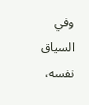وفي السياق نفسه،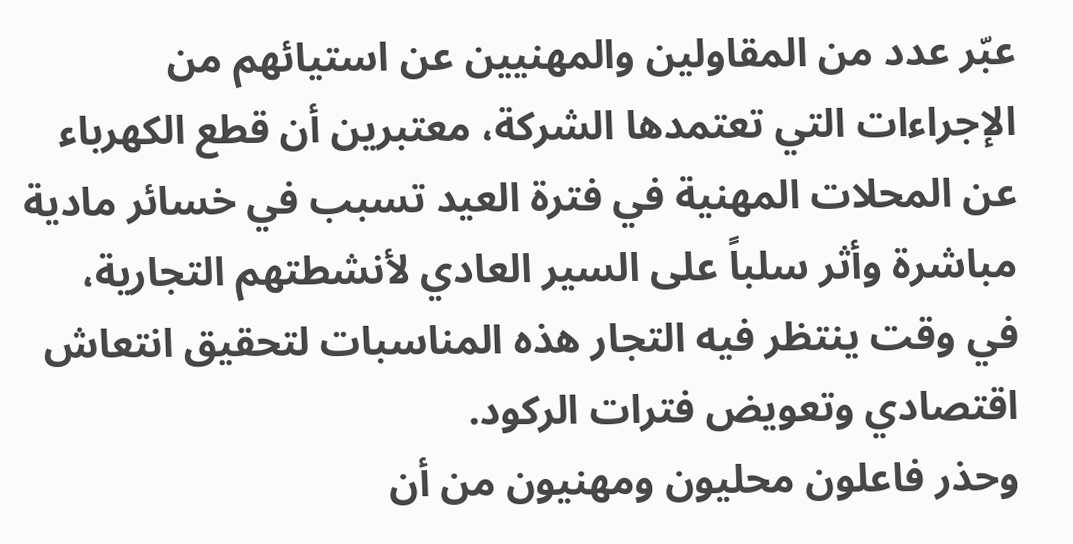عبّر عدد من المقاولين والمهنيين عن استيائهم من الإجراءات التي تعتمدها الشركة، معتبرين أن قطع الكهرباء عن المحلات المهنية في فترة العيد تسبب في خسائر مادية مباشرة وأثر سلباً على السير العادي لأنشطتهم التجارية، في وقت ينتظر فيه التجار هذه المناسبات لتحقيق انتعاش اقتصادي وتعويض فترات الركود.
وحذر فاعلون محليون ومهنيون من أن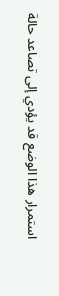استمرار هذا الوضع قد يؤدي إلى تصاعد حالة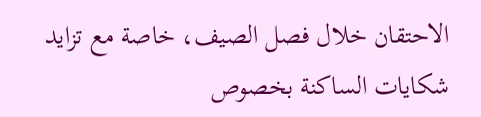الاحتقان خلال فصل الصيف، خاصة مع تزايد شكايات الساكنة بخصوص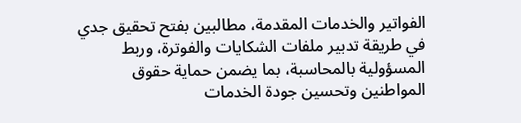الفواتير والخدمات المقدمة، مطالبين بفتح تحقيق جدي في طريقة تدبير ملفات الشكايات والفوترة، وربط المسؤولية بالمحاسبة، بما يضمن حماية حقوق المواطنين وتحسين جودة الخدمات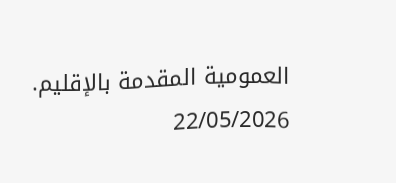العمومية المقدمة بالإقليم.
22/05/2026